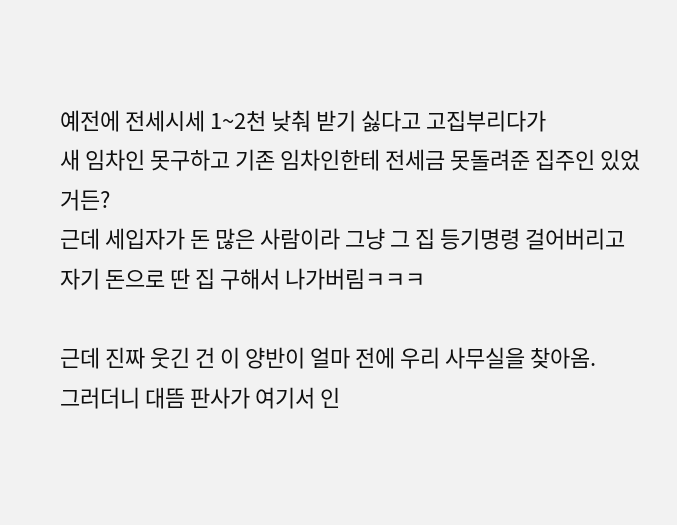예전에 전세시세 1~2천 낮춰 받기 싫다고 고집부리다가
새 임차인 못구하고 기존 임차인한테 전세금 못돌려준 집주인 있었거든?
근데 세입자가 돈 많은 사람이라 그냥 그 집 등기명령 걸어버리고
자기 돈으로 딴 집 구해서 나가버림ㅋㅋㅋ

근데 진짜 웃긴 건 이 양반이 얼마 전에 우리 사무실을 찾아옴.
그러더니 대뜸 판사가 여기서 인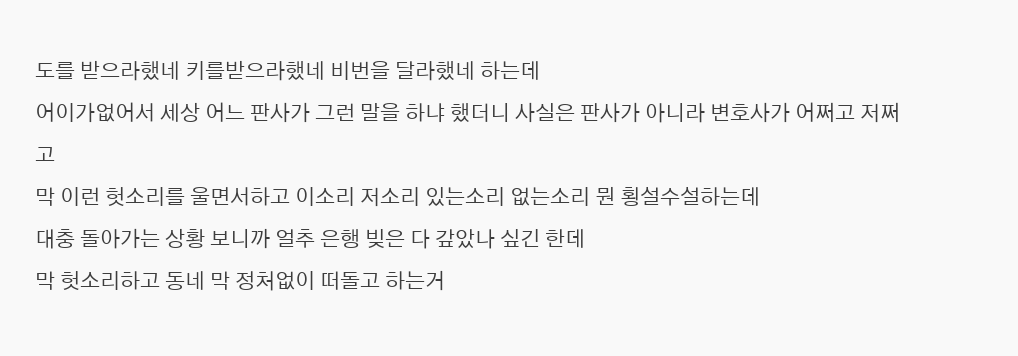도를 받으라했네 키를받으라했네 비번을 달라했네 하는데
어이가없어서 세상 어느 판사가 그런 말을 하냐 했더니 사실은 판사가 아니라 변호사가 어쩌고 저쩌고
막 이런 헛소리를 울면서하고 이소리 저소리 있는소리 없는소리 뭔 횡설수설하는데
대충 돌아가는 상황 보니까 얼추 은행 빚은 다 갚았나 싶긴 한데
막 헛소리하고 동네 막 정처없이 떠돌고 하는거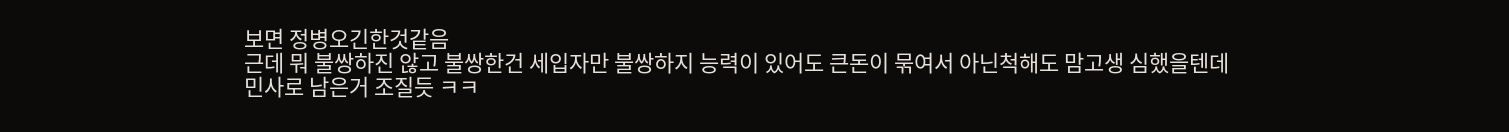보면 정병오긴한것같음
근데 뭐 불쌍하진 않고 불쌍한건 세입자만 불쌍하지 능력이 있어도 큰돈이 묶여서 아닌척해도 맘고생 심했을텐데
민사로 남은거 조질듯 ㅋㅋ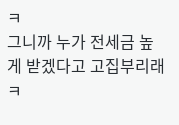ㅋ
그니까 누가 전세금 높게 받겠다고 고집부리래ㅋ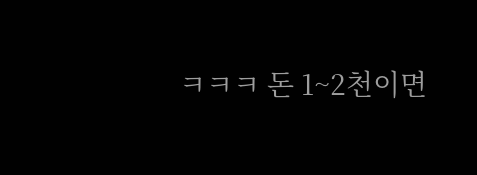ㅋㅋㅋ 돈 1~2천이면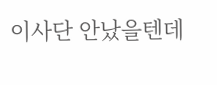이사단 안났을텐데